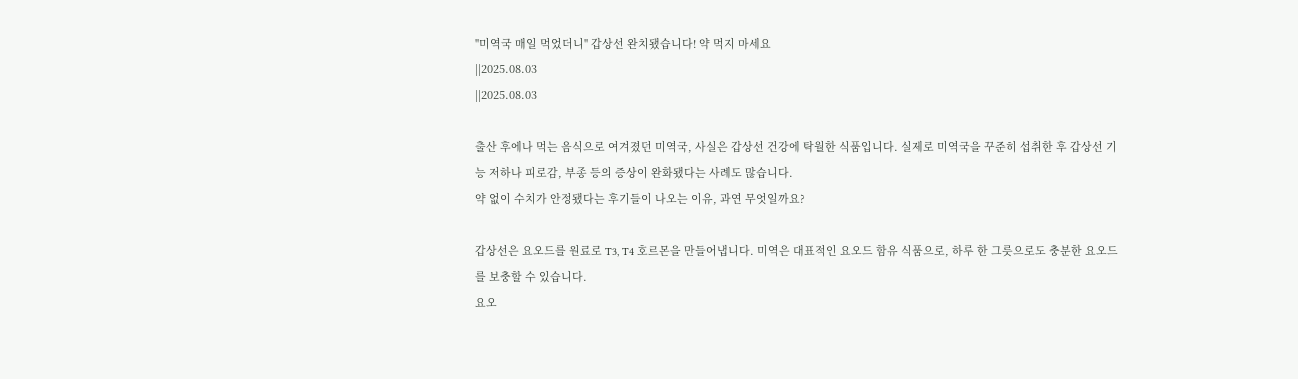"미역국 매일 먹었더니" 갑상선 완치됐습니다! 약 먹지 마세요
||2025.08.03
||2025.08.03

출산 후에나 먹는 음식으로 여겨졌던 미역국, 사실은 갑상선 건강에 탁월한 식품입니다. 실제로 미역국을 꾸준히 섭취한 후 갑상선 기능 저하나 피로감, 부종 등의 증상이 완화됐다는 사례도 많습니다.
약 없이 수치가 안정됐다는 후기들이 나오는 이유, 과연 무엇일까요?

갑상선은 요오드를 원료로 T3, T4 호르몬을 만들어냅니다. 미역은 대표적인 요오드 함유 식품으로, 하루 한 그릇으로도 충분한 요오드를 보충할 수 있습니다.
요오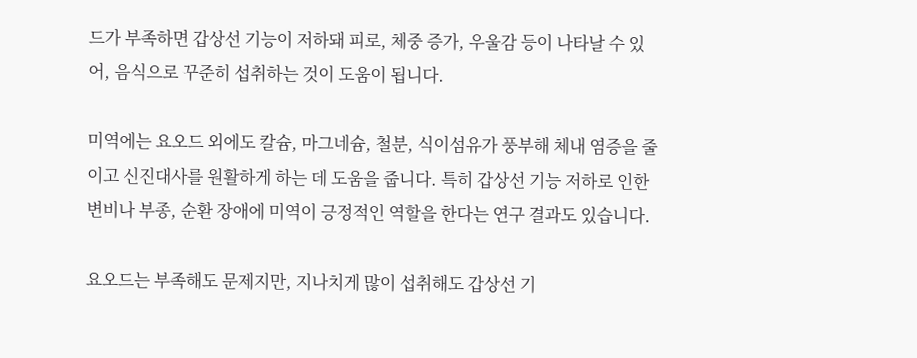드가 부족하면 갑상선 기능이 저하돼 피로, 체중 증가, 우울감 등이 나타날 수 있어, 음식으로 꾸준히 섭취하는 것이 도움이 됩니다.

미역에는 요오드 외에도 칼슘, 마그네슘, 철분, 식이섬유가 풍부해 체내 염증을 줄이고 신진대사를 원활하게 하는 데 도움을 줍니다. 특히 갑상선 기능 저하로 인한 변비나 부종, 순환 장애에 미역이 긍정적인 역할을 한다는 연구 결과도 있습니다.

요오드는 부족해도 문제지만, 지나치게 많이 섭취해도 갑상선 기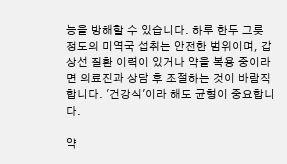능을 방해할 수 있습니다. 하루 한두 그릇 정도의 미역국 섭취는 안전한 범위이며, 갑상선 질환 이력이 있거나 약을 복용 중이라면 의료진과 상담 후 조절하는 것이 바람직합니다. '건강식'이라 해도 균형이 중요합니다.

약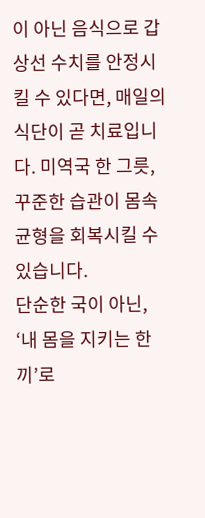이 아닌 음식으로 갑상선 수치를 안정시킬 수 있다면, 매일의 식단이 곧 치료입니다. 미역국 한 그릇, 꾸준한 습관이 몸속 균형을 회복시킬 수 있습니다.
단순한 국이 아닌, ‘내 몸을 지키는 한 끼’로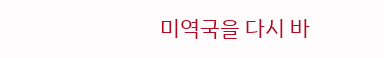미역국을 다시 바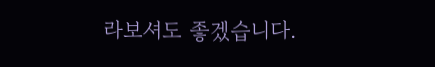라보셔도 좋겠습니다.